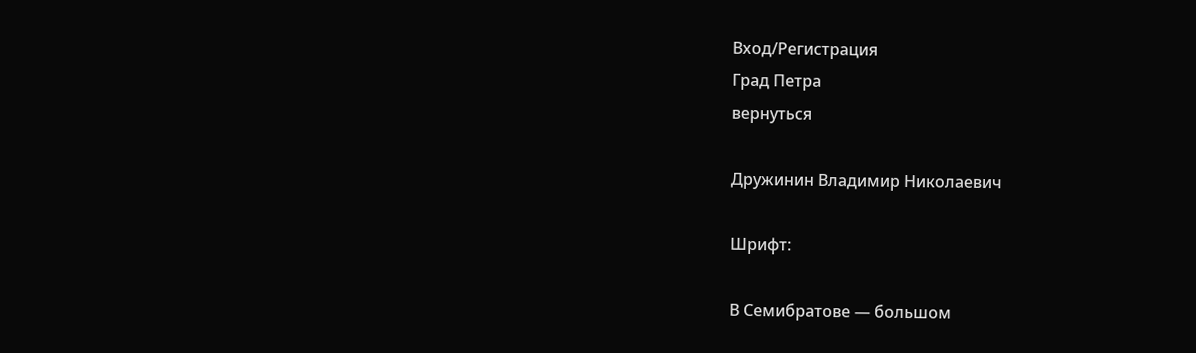Вход/Регистрация
Град Петра
вернуться

Дружинин Владимир Николаевич

Шрифт:

В Семибратове — большом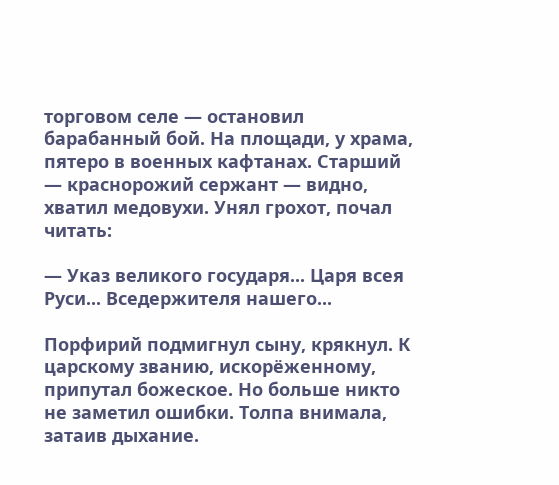торговом селе — остановил барабанный бой. На площади, у храма, пятеро в военных кафтанах. Старший — краснорожий сержант — видно, хватил медовухи. Унял грохот, почал читать:

— Указ великого государя... Царя всея Руси... Вседержителя нашего...

Порфирий подмигнул сыну, крякнул. К царскому званию, искорёженному, припутал божеское. Но больше никто не заметил ошибки. Толпа внимала, затаив дыхание.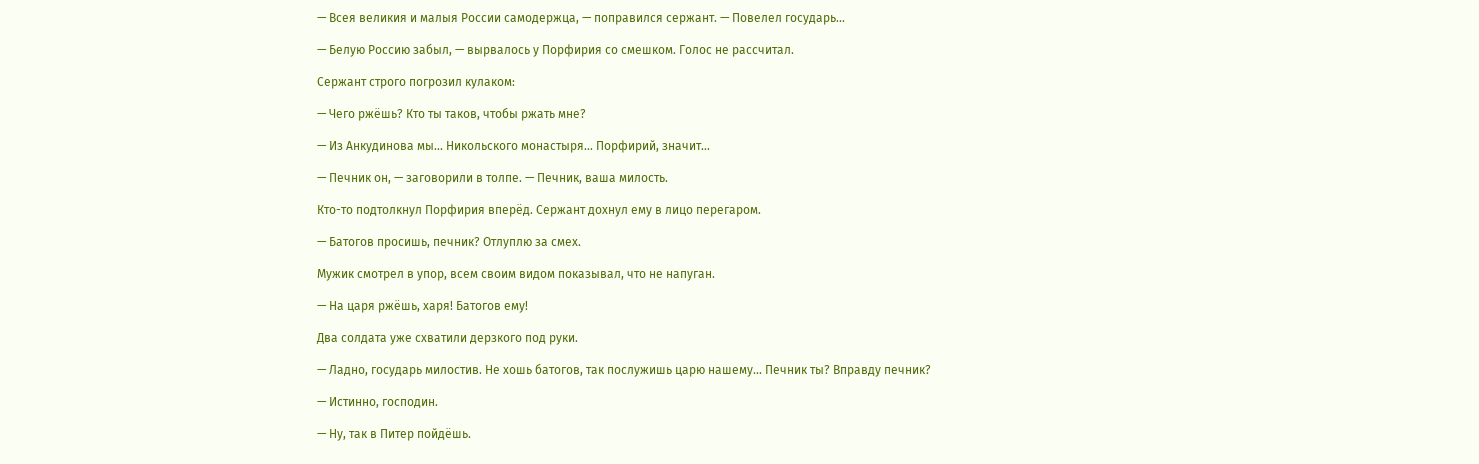— Всея великия и малыя России самодержца, — поправился сержант. — Повелел государь...

— Белую Россию забыл, — вырвалось у Порфирия со смешком. Голос не рассчитал.

Сержант строго погрозил кулаком:

— Чего ржёшь? Кто ты таков, чтобы ржать мне?

— Из Анкудинова мы... Никольского монастыря... Порфирий, значит...

— Печник он, — заговорили в толпе. — Печник, ваша милость.

Кто-то подтолкнул Порфирия вперёд. Сержант дохнул ему в лицо перегаром.

— Батогов просишь, печник? Отлуплю за смех.

Мужик смотрел в упор, всем своим видом показывал, что не напуган.

— На царя ржёшь, харя! Батогов ему!

Два солдата уже схватили дерзкого под руки.

— Ладно, государь милостив. Не хошь батогов, так послужишь царю нашему... Печник ты? Вправду печник?

— Истинно, господин.

— Ну, так в Питер пойдёшь.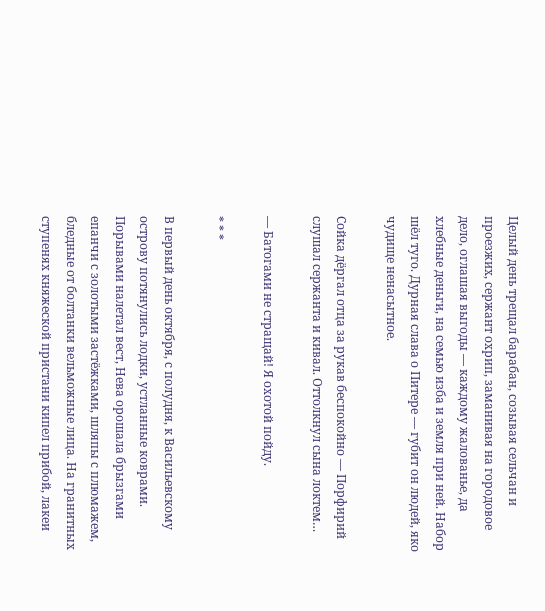Целый день трещал барабан, созывая сельчан и проезжих, сержант охрип, заманивая на городовое дело, оглашая выгоды — каждому жалованье, да хлебные деньги, на семью изба и земля при ней. Набор шёл туго. Дурная слава о Питере — губит он людей, яко чудище ненасытное.

Сойка дёргал отца за рукав беспокойно — Порфирий слушал сержанта и кивал. Оттолкнул сына локтем…

— Батогами не стращай! Я охотой пойду.

* * *

В первый день октября, с полудня, к Васильевскому острову потянулись лодки, устланные коврами. Порывами налетал вест, Нева орошала брызгами епанчи с золотыми застёжками, шляпы с плюмажем, бледные от болтанки вельможные лица. На гранитных ступенях княжеской пристани кипел прибой, лакеи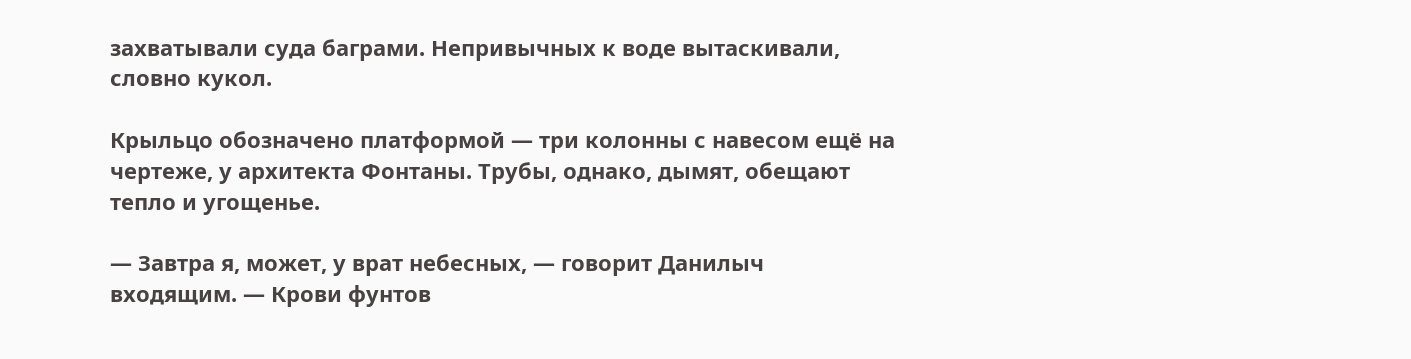захватывали суда баграми. Непривычных к воде вытаскивали, словно кукол.

Крыльцо обозначено платформой — три колонны с навесом ещё на чертеже, у архитекта Фонтаны. Трубы, однако, дымят, обещают тепло и угощенье.

— Завтра я, может, у врат небесных, — говорит Данилыч входящим. — Крови фунтов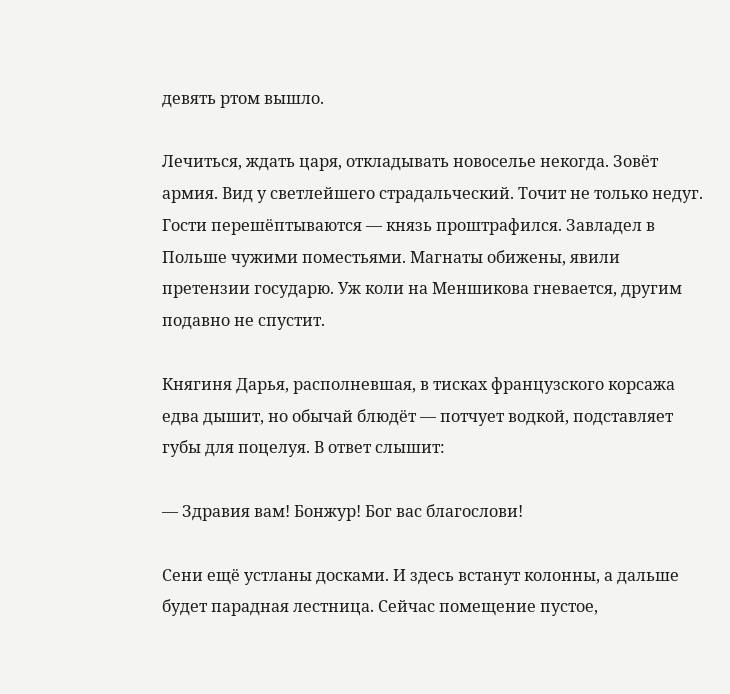девять ртом вышло.

Лечиться, ждать царя, откладывать новоселье некогда. Зовёт армия. Вид у светлейшего страдальческий. Точит не только недуг. Гости перешёптываются — князь проштрафился. Завладел в Польше чужими поместьями. Магнаты обижены, явили претензии государю. Уж коли на Меншикова гневается, другим подавно не спустит.

Княгиня Дарья, располневшая, в тисках французского корсажа едва дышит, но обычай блюдёт — потчует водкой, подставляет губы для поцелуя. В ответ слышит:

— Здравия вам! Бонжур! Бог вас благослови!

Сени ещё устланы досками. И здесь встанут колонны, а дальше будет парадная лестница. Сейчас помещение пустое,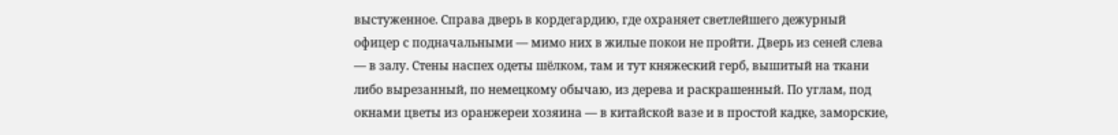выстуженное. Справа дверь в кордегардию, где охраняет светлейшего дежурный офицер с подначальными — мимо них в жилые покои не пройти. Дверь из сеней слева — в залу. Стены наспех одеты шёлком, там и тут княжеский герб, вышитый на ткани либо вырезанный, по немецкому обычаю, из дерева и раскрашенный. По углам, под окнами цветы из оранжереи хозяина — в китайской вазе и в простой кадке, заморские,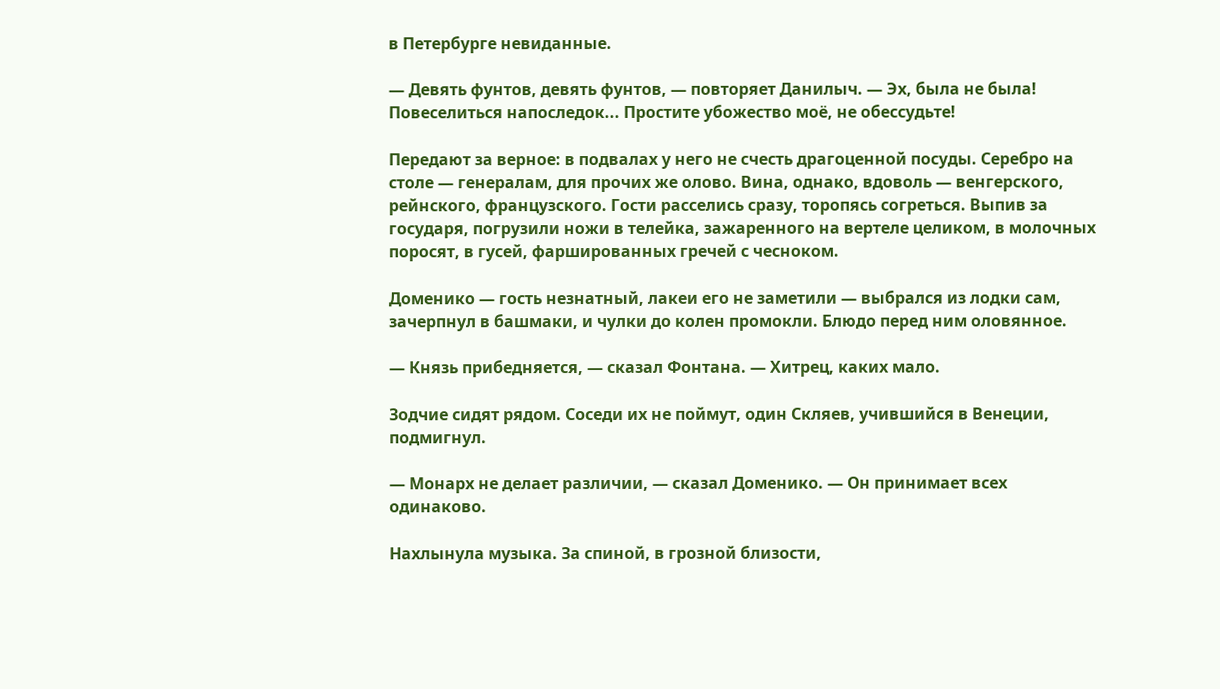в Петербурге невиданные.

— Девять фунтов, девять фунтов, — повторяет Данилыч. — Эх, была не была! Повеселиться напоследок... Простите убожество моё, не обессудьте!

Передают за верное: в подвалах у него не счесть драгоценной посуды. Серебро на столе — генералам, для прочих же олово. Вина, однако, вдоволь — венгерского, рейнского, французского. Гости расселись сразу, торопясь согреться. Выпив за государя, погрузили ножи в телейка, зажаренного на вертеле целиком, в молочных поросят, в гусей, фаршированных гречей с чесноком.

Доменико — гость незнатный, лакеи его не заметили — выбрался из лодки сам, зачерпнул в башмаки, и чулки до колен промокли. Блюдо перед ним оловянное.

— Князь прибедняется, — сказал Фонтана. — Хитрец, каких мало.

Зодчие сидят рядом. Соседи их не поймут, один Скляев, учившийся в Венеции, подмигнул.

— Монарх не делает различии, — сказал Доменико. — Он принимает всех одинаково.

Нахлынула музыка. За спиной, в грозной близости,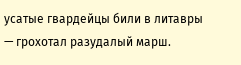усатые гвардейцы били в литавры — грохотал разудалый марш.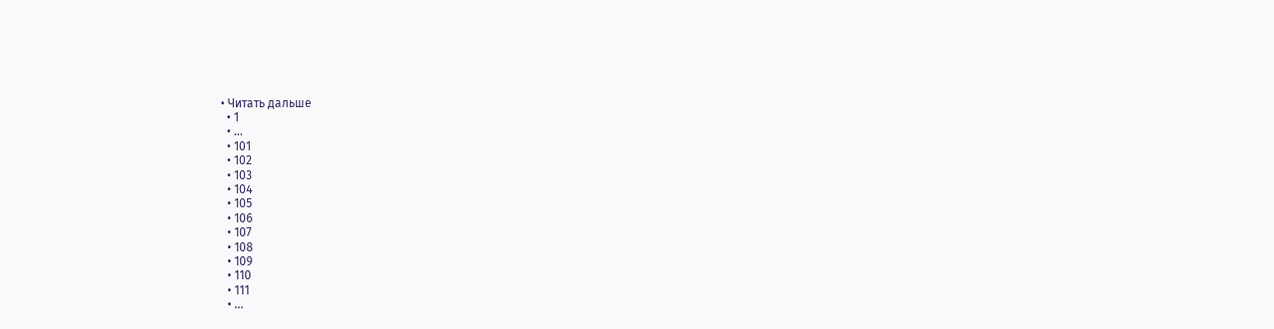• Читать дальше
  • 1
  • ...
  • 101
  • 102
  • 103
  • 104
  • 105
  • 106
  • 107
  • 108
  • 109
  • 110
  • 111
  • ...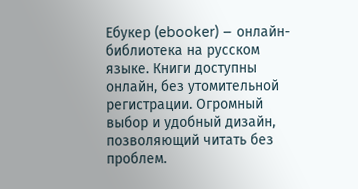Ебукер (ebooker) – онлайн-библиотека на русском языке. Книги доступны онлайн, без утомительной регистрации. Огромный выбор и удобный дизайн, позволяющий читать без проблем.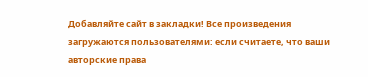Добавляйте сайт в закладки! Все произведения загружаются пользователями: если считаете, что ваши авторские права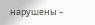нарушены –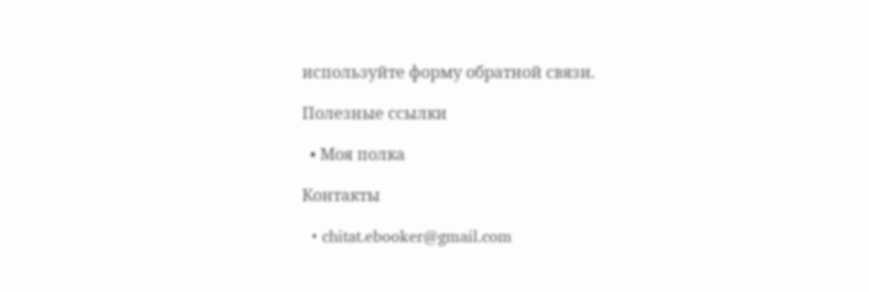используйте форму обратной связи.

Полезные ссылки

  • Моя полка

Контакты

  • chitat.ebooker@gmail.com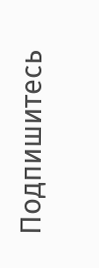Подпишитесь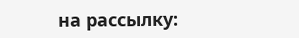на рассылку: